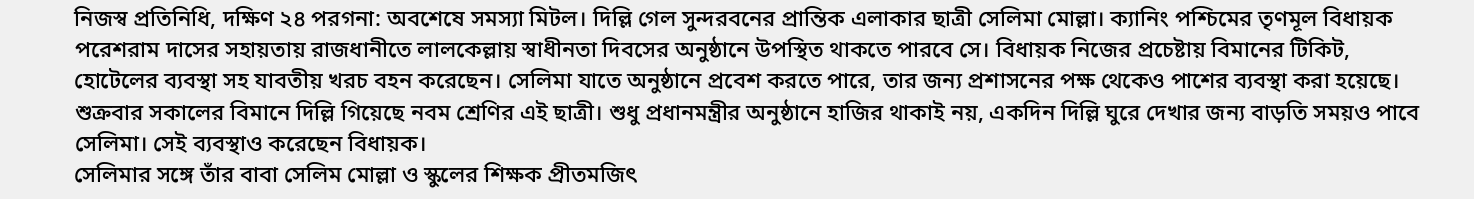নিজস্ব প্রতিনিধি, দক্ষিণ ২৪ পরগনা: অবশেষে সমস্যা মিটল। দিল্লি গেল সুন্দরবনের প্রান্তিক এলাকার ছাত্রী সেলিমা মোল্লা। ক্যানিং পশ্চিমের তৃণমূল বিধায়ক পরেশরাম দাসের সহায়তায় রাজধানীতে লালকেল্লায় স্বাধীনতা দিবসের অনুষ্ঠানে উপস্থিত থাকতে পারবে সে। বিধায়ক নিজের প্রচেষ্টায় বিমানের টিকিট, হোটেলের ব্যবস্থা সহ যাবতীয় খরচ বহন করেছেন। সেলিমা যাতে অনুষ্ঠানে প্রবেশ করতে পারে, তার জন্য প্রশাসনের পক্ষ থেকেও পাশের ব্যবস্থা করা হয়েছে। শুক্রবার সকালের বিমানে দিল্লি গিয়েছে নবম শ্রেণির এই ছাত্রী। শুধু প্রধানমন্ত্রীর অনুষ্ঠানে হাজির থাকাই নয়, একদিন দিল্লি ঘুরে দেখার জন্য বাড়তি সময়ও পাবে সেলিমা। সেই ব্যবস্থাও করেছেন বিধায়ক।
সেলিমার সঙ্গে তাঁর বাবা সেলিম মোল্লা ও স্কুলের শিক্ষক প্রীতমজিৎ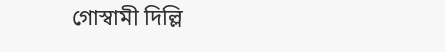গোস্বামী দিল্লি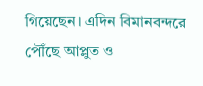গিয়েছেন। এদিন বিমানবন্দরে পৌঁছে আপ্লুত ও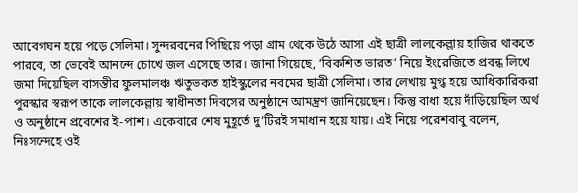আবেগঘন হয়ে পড়ে সেলিমা। সুন্দরবনের পিছিয়ে পড়া গ্রাম থেকে উঠে আসা এই ছাত্রী লালকেল্লায় হাজির থাকতে পারবে, তা ভেবেই আনন্দে চোখে জল এসেছে তার। জানা গিয়েছে, ‘বিকশিত ভারত’ নিয়ে ইংরেজিতে প্রবন্ধ লিখে জমা দিয়েছিল বাসন্তীর ফুলমালঞ্চ ঋতুভকত হাইস্কুলের নবমের ছাত্রী সেলিমা। তার লেখায় মুগ্ধ হয়ে আধিকারিকরা পুরস্কার স্বরূপ তাকে লালকেল্লায় স্বাধীনতা দিবসের অনুষ্ঠানে আমন্ত্রণ জানিয়েছেন। কিন্তু বাধা হয়ে দাঁড়িয়েছিল অর্থ ও অনুষ্ঠানে প্রবেশের ই-পাশ। একেবারে শেষ মুহূর্তে দু’টিরই সমাধান হয়ে যায়। এই নিয়ে পরেশবাবু বলেন, নিঃসন্দেহে ওই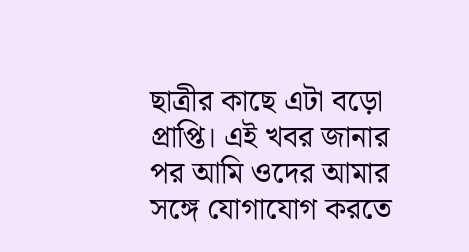ছাত্রীর কাছে এটা বড়ো প্রাপ্তি। এই খবর জানার পর আমি ওদের আমার সঙ্গে যোগাযোগ করতে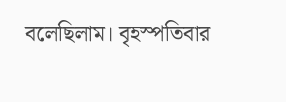বলেছিলাম। বৃহস্পতিবার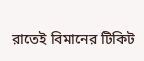রাতেই বিমানের টিকিট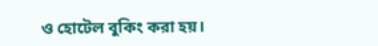ও হোটেল বুকিং করা হয়।